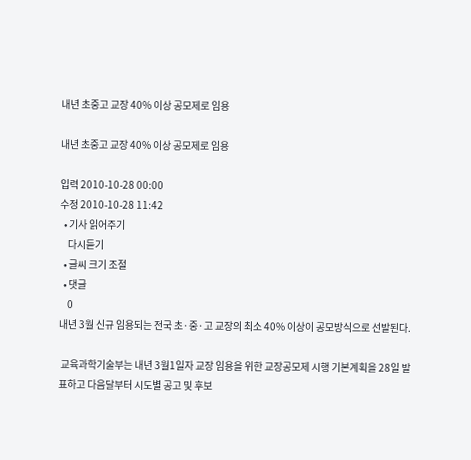내년 초중고 교장 40% 이상 공모제로 임용

내년 초중고 교장 40% 이상 공모제로 임용

입력 2010-10-28 00:00
수정 2010-10-28 11:42
  • 기사 읽어주기
    다시듣기
  • 글씨 크기 조절
  • 댓글
    0
내년 3월 신규 임용되는 전국 초·중·고 교장의 최소 40% 이상이 공모방식으로 선발된다.

 교육과학기술부는 내년 3월1일자 교장 임용을 위한 교장공모제 시행 기본계획을 28일 발표하고 다음달부터 시도별 공고 및 후보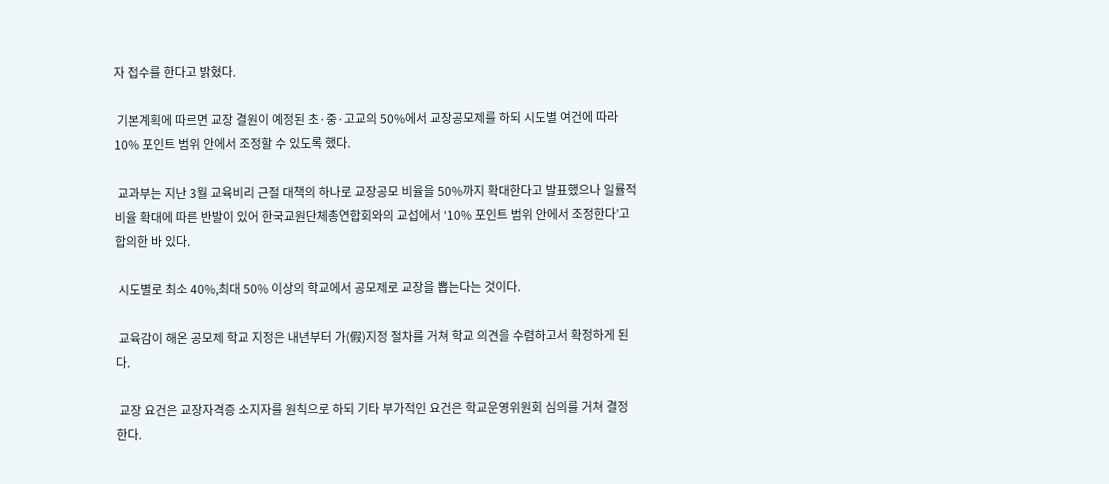자 접수를 한다고 밝혔다.

 기본계획에 따르면 교장 결원이 예정된 초·중·고교의 50%에서 교장공모제를 하되 시도별 여건에 따라 10% 포인트 범위 안에서 조정할 수 있도록 했다.

 교과부는 지난 3월 교육비리 근절 대책의 하나로 교장공모 비율을 50%까지 확대한다고 발표했으나 일률적 비율 확대에 따른 반발이 있어 한국교원단체총연합회와의 교섭에서 ‘10% 포인트 범위 안에서 조정한다’고 합의한 바 있다.

 시도별로 최소 40%,최대 50% 이상의 학교에서 공모제로 교장을 뽑는다는 것이다.

 교육감이 해온 공모제 학교 지정은 내년부터 가(假)지정 절차를 거쳐 학교 의견을 수렴하고서 확정하게 된다.

 교장 요건은 교장자격증 소지자를 원칙으로 하되 기타 부가적인 요건은 학교운영위원회 심의를 거쳐 결정한다.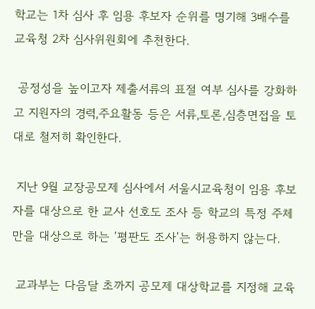학교는 1차 심사 후 임용 후보자 순위를 명기해 3배수를 교육청 2차 심사위원회에 추천한다.

 공정성을 높이고자 제출서류의 표절 여부 심사를 강화하고 지원자의 경력,주요활동 등은 서류,토론,심층면접을 토대로 철저히 확인한다.

 지난 9월 교장공모제 심사에서 서울시교육청이 임용 후보자를 대상으로 한 교사 선호도 조사 등 학교의 특정 주체만을 대상으로 하는 ‘평판도 조사’는 허용하지 않는다.

 교과부는 다음달 초까지 공모제 대상학교를 지정해 교육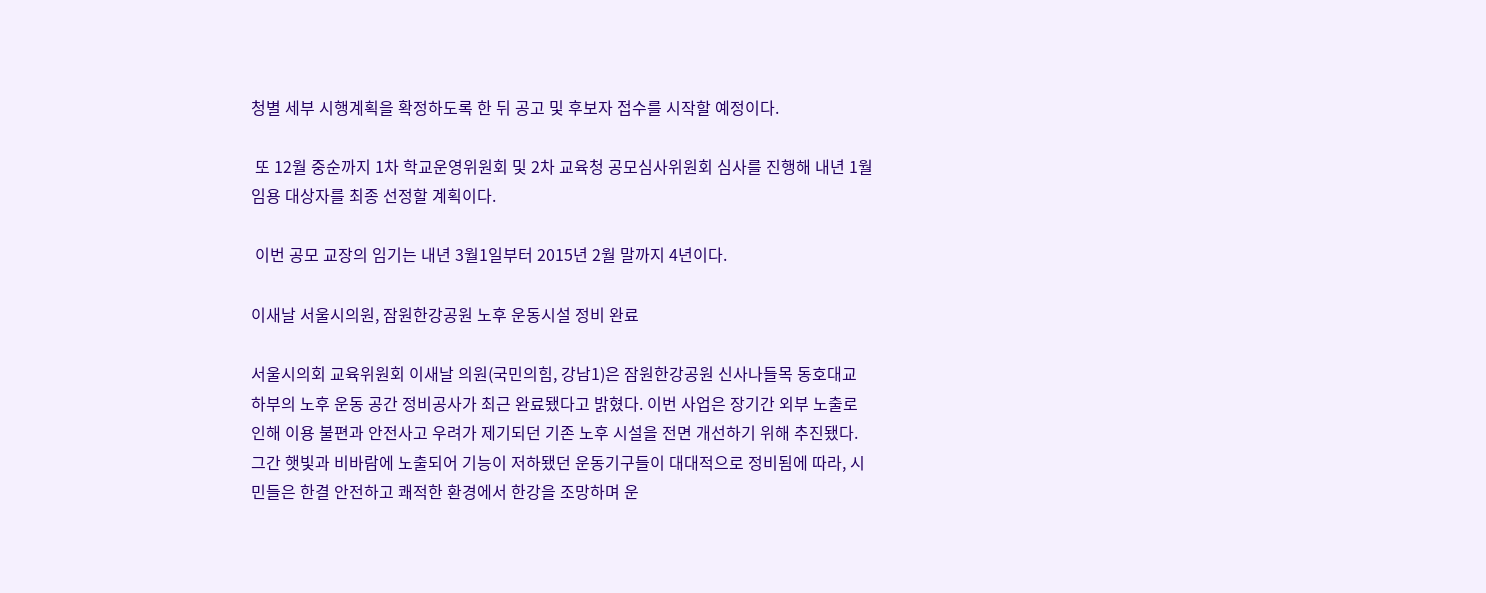청별 세부 시행계획을 확정하도록 한 뒤 공고 및 후보자 접수를 시작할 예정이다.

 또 12월 중순까지 1차 학교운영위원회 및 2차 교육청 공모심사위원회 심사를 진행해 내년 1월 임용 대상자를 최종 선정할 계획이다.

 이번 공모 교장의 임기는 내년 3월1일부터 2015년 2월 말까지 4년이다.

이새날 서울시의원, 잠원한강공원 노후 운동시설 정비 완료

서울시의회 교육위원회 이새날 의원(국민의힘, 강남1)은 잠원한강공원 신사나들목 동호대교 하부의 노후 운동 공간 정비공사가 최근 완료됐다고 밝혔다. 이번 사업은 장기간 외부 노출로 인해 이용 불편과 안전사고 우려가 제기되던 기존 노후 시설을 전면 개선하기 위해 추진됐다. 그간 햇빛과 비바람에 노출되어 기능이 저하됐던 운동기구들이 대대적으로 정비됨에 따라, 시민들은 한결 안전하고 쾌적한 환경에서 한강을 조망하며 운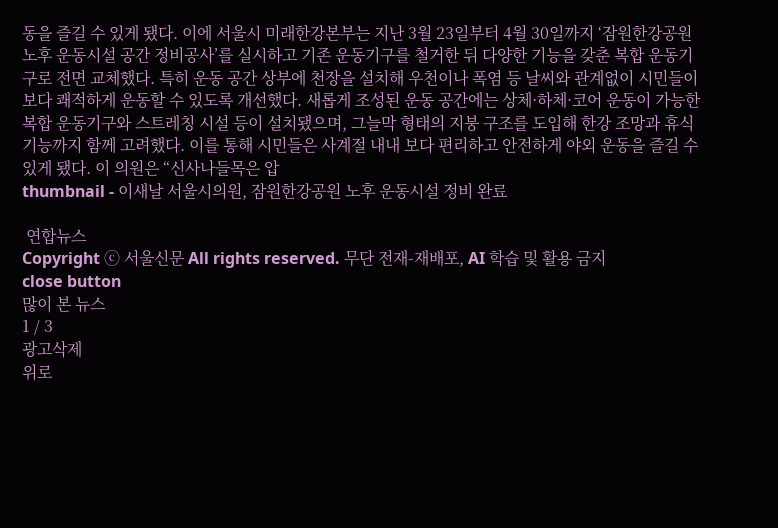동을 즐길 수 있게 됐다. 이에 서울시 미래한강본부는 지난 3월 23일부터 4월 30일까지 ‘잠원한강공원 노후 운동시설 공간 정비공사’를 실시하고 기존 운동기구를 철거한 뒤 다양한 기능을 갖춘 복합 운동기구로 전면 교체했다. 특히 운동 공간 상부에 천장을 설치해 우천이나 폭염 등 날씨와 관계없이 시민들이 보다 쾌적하게 운동할 수 있도록 개선했다. 새롭게 조성된 운동 공간에는 상체·하체·코어 운동이 가능한 복합 운동기구와 스트레칭 시설 등이 설치됐으며, 그늘막 형태의 지붕 구조를 도입해 한강 조망과 휴식 기능까지 함께 고려했다. 이를 통해 시민들은 사계절 내내 보다 편리하고 안전하게 야외 운동을 즐길 수 있게 됐다. 이 의원은 “신사나들목은 압
thumbnail - 이새날 서울시의원, 잠원한강공원 노후 운동시설 정비 완료

 연합뉴스
Copyright ⓒ 서울신문 All rights reserved. 무단 전재-재배포, AI 학습 및 활용 금지
close button
많이 본 뉴스
1 / 3
광고삭제
위로